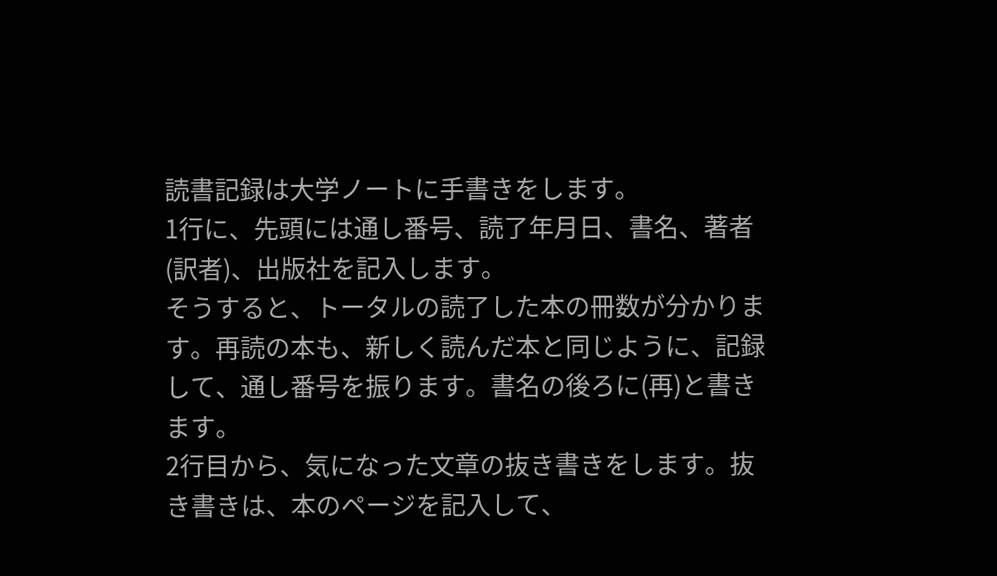読書記録は大学ノートに手書きをします。
1行に、先頭には通し番号、読了年月日、書名、著者(訳者)、出版社を記入します。
そうすると、トータルの読了した本の冊数が分かります。再読の本も、新しく読んだ本と同じように、記録して、通し番号を振ります。書名の後ろに(再)と書きます。
2行目から、気になった文章の抜き書きをします。抜き書きは、本のページを記入して、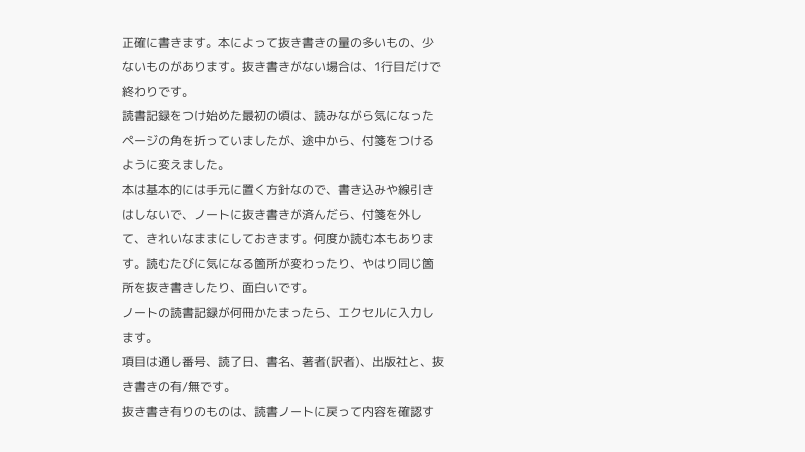正確に書きます。本によって抜き書きの量の多いもの、少ないものがあります。抜き書きがない場合は、1行目だけで終わりです。
読書記録をつけ始めた最初の頃は、読みながら気になったページの角を折っていましたが、途中から、付箋をつけるように変えました。
本は基本的には手元に置く方針なので、書き込みや線引きはしないで、ノートに抜き書きが済んだら、付箋を外して、きれいなままにしておきます。何度か読む本もあります。読むたびに気になる箇所が変わったり、やはり同じ箇所を抜き書きしたり、面白いです。
ノートの読書記録が何冊かたまったら、エクセルに入力します。
項目は通し番号、読了日、書名、著者(訳者)、出版社と、抜き書きの有/無です。
抜き書き有りのものは、読書ノートに戻って内容を確認す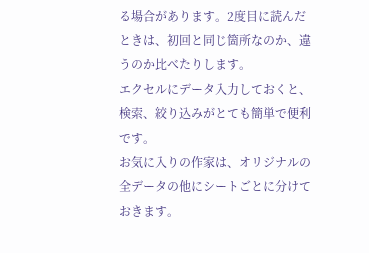る場合があります。2度目に読んだときは、初回と同じ箇所なのか、違うのか比べたりします。
エクセルにデータ入力しておくと、検索、絞り込みがとても簡単で便利です。
お気に入りの作家は、オリジナルの全データの他にシートごとに分けておきます。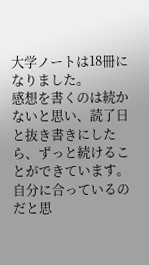大学ノートは18冊になりました。
感想を書くのは続かないと思い、読了日と抜き書きにしたら、ずっと続けることができています。
自分に合っているのだと思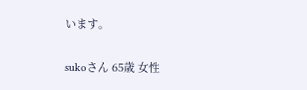います。

sukoさん 65歳 女性